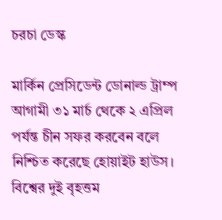চরচা ডেস্ক

মার্কিন প্রেসিডেন্ট ডোনাল্ড ট্রাম্প আগামী ৩১ মার্চ থেকে ২ এপ্রিল পর্যন্ত চীন সফর করবেন বলে নিশ্চিত করেছে হোয়াইট হাউস। বিশ্বের দুই বৃহত্তম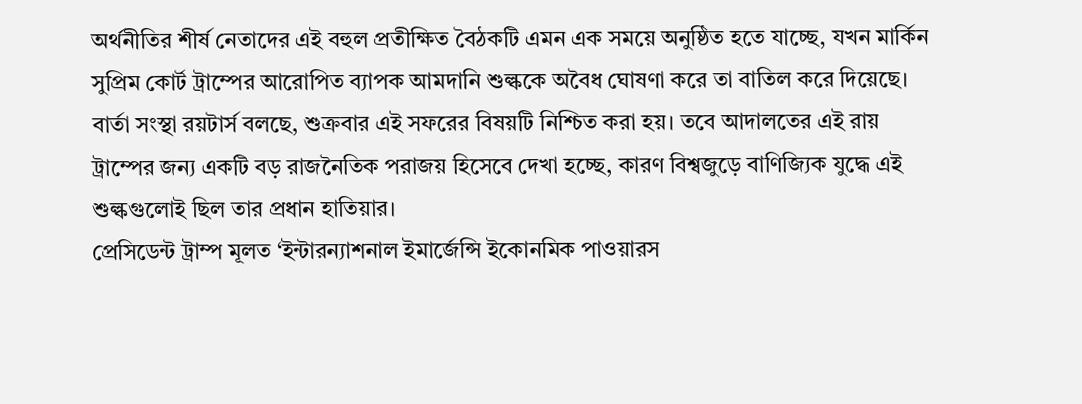অর্থনীতির শীর্ষ নেতাদের এই বহুল প্রতীক্ষিত বৈঠকটি এমন এক সময়ে অনুষ্ঠিত হতে যাচ্ছে, যখন মার্কিন সুপ্রিম কোর্ট ট্রাম্পের আরোপিত ব্যাপক আমদানি শুল্ককে অবৈধ ঘোষণা করে তা বাতিল করে দিয়েছে।
বার্তা সংস্থা রয়টার্স বলছে, শুক্রবার এই সফরের বিষয়টি নিশ্চিত করা হয়। তবে আদালতের এই রায় ট্রাম্পের জন্য একটি বড় রাজনৈতিক পরাজয় হিসেবে দেখা হচ্ছে, কারণ বিশ্বজুড়ে বাণিজ্যিক যুদ্ধে এই শুল্কগুলোই ছিল তার প্রধান হাতিয়ার।
প্রেসিডেন্ট ট্রাম্প মূলত ‘ইন্টারন্যাশনাল ইমার্জেন্সি ইকোনমিক পাওয়ারস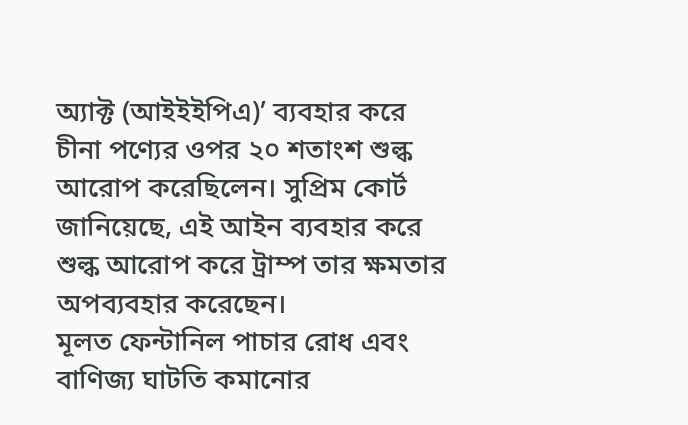অ্যাক্ট (আইইইপিএ)’ ব্যবহার করে চীনা পণ্যের ওপর ২০ শতাংশ শুল্ক আরোপ করেছিলেন। সুপ্রিম কোর্ট জানিয়েছে, এই আইন ব্যবহার করে শুল্ক আরোপ করে ট্রাম্প তার ক্ষমতার অপব্যবহার করেছেন।
মূলত ফেন্টানিল পাচার রোধ এবং বাণিজ্য ঘাটতি কমানোর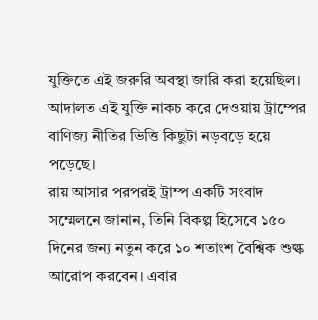যুক্তিতে এই জরুরি অবস্থা জারি করা হয়েছিল। আদালত এই যুক্তি নাকচ করে দেওয়ায় ট্রাম্পের বাণিজ্য নীতির ভিত্তি কিছুটা নড়বড়ে হয়ে পড়েছে।
রায় আসার পরপরই ট্রাম্প একটি সংবাদ সম্মেলনে জানান, তিনি বিকল্প হিসেবে ১৫০ দিনের জন্য নতুন করে ১০ শতাংশ বৈশ্বিক শুল্ক আরোপ করবেন। এবার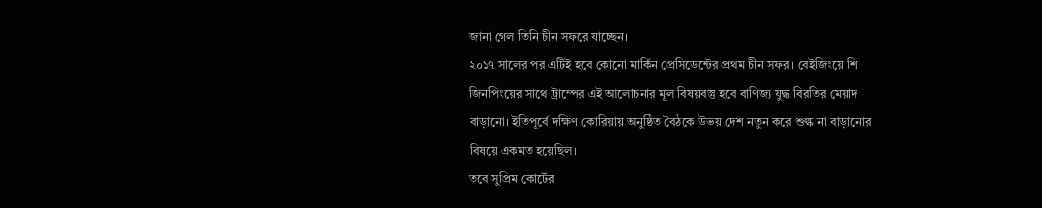জানা গেল তিনি চীন সফরে যাচ্ছেন।
২০১৭ সালের পর এটিই হবে কোনো মার্কিন প্রেসিডেন্টের প্রথম চীন সফর। বেইজিংয়ে শি জিনপিংয়ের সাথে ট্রাম্পের এই আলোচনার মূল বিষয়বস্তু হবে বাণিজ্য যুদ্ধ বিরতির মেয়াদ বাড়ানো। ইতিপূর্বে দক্ষিণ কোরিয়ায় অনুষ্ঠিত বৈঠকে উভয় দেশ নতুন করে শুল্ক না বাড়ানোর বিষয়ে একমত হয়েছিল।
তবে সুপ্রিম কোর্টের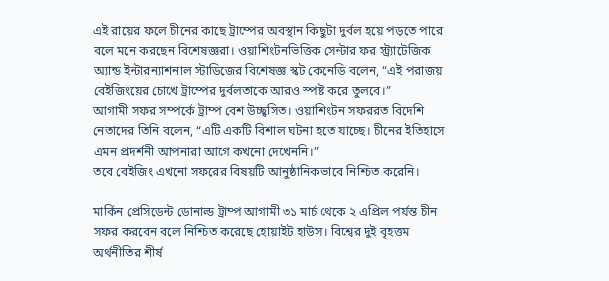এই রায়ের ফলে চীনের কাছে ট্রাম্পের অবস্থান কিছুটা দুর্বল হয়ে পড়তে পারে বলে মনে করছেন বিশেষজ্ঞরা। ওয়াশিংটনভিত্তিক সেন্টার ফর স্ট্র্যাটেজিক অ্যান্ড ইন্টারন্যাশনাল স্টাডিজের বিশেষজ্ঞ স্কট কেনেডি বলেন, “এই পরাজয় বেইজিংয়ের চোখে ট্রাম্পের দুর্বলতাকে আরও স্পষ্ট করে তুলবে।”
আগামী সফর সম্পর্কে ট্রাম্প বেশ উচ্ছ্বসিত। ওয়াশিংটন সফররত বিদেশি নেতাদের তিনি বলেন, “এটি একটি বিশাল ঘটনা হতে যাচ্ছে। চীনের ইতিহাসে এমন প্রদর্শনী আপনারা আগে কখনো দেখেননি।”
তবে বেইজিং এখনো সফরের বিষয়টি আনুষ্ঠানিকভাবে নিশ্চিত করেনি।

মার্কিন প্রেসিডেন্ট ডোনাল্ড ট্রাম্প আগামী ৩১ মার্চ থেকে ২ এপ্রিল পর্যন্ত চীন সফর করবেন বলে নিশ্চিত করেছে হোয়াইট হাউস। বিশ্বের দুই বৃহত্তম অর্থনীতির শীর্ষ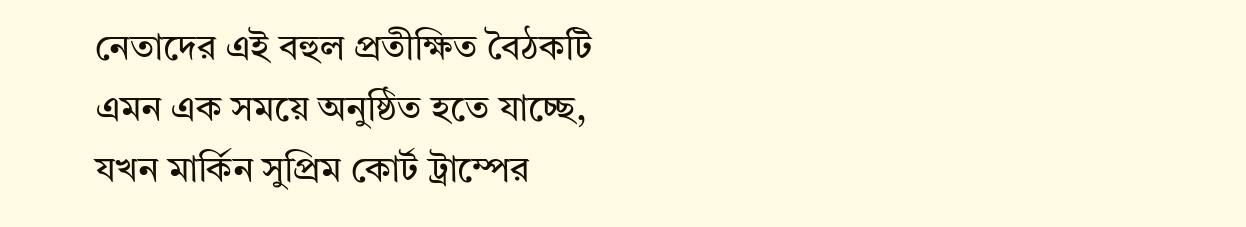নেতাদের এই বহুল প্রতীক্ষিত বৈঠকটি এমন এক সময়ে অনুষ্ঠিত হতে যাচ্ছে, যখন মার্কিন সুপ্রিম কোর্ট ট্রাম্পের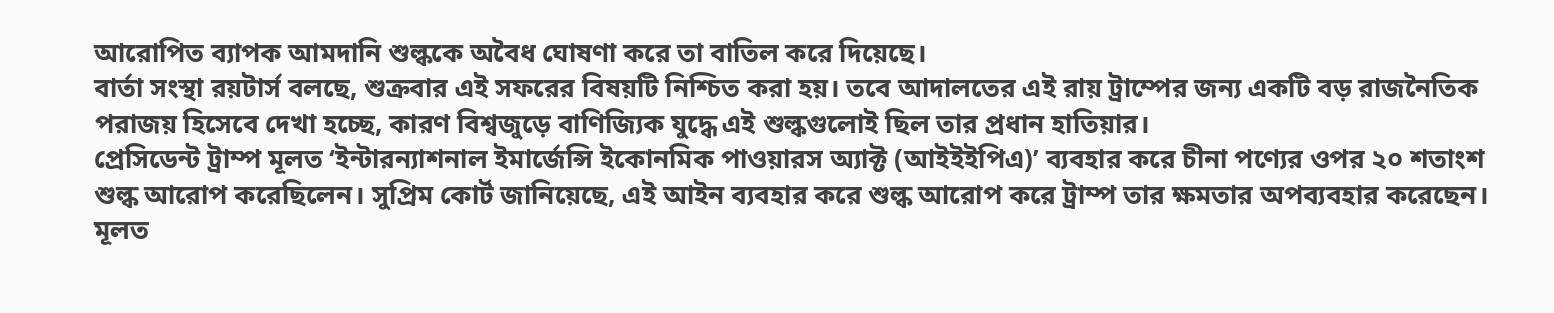আরোপিত ব্যাপক আমদানি শুল্ককে অবৈধ ঘোষণা করে তা বাতিল করে দিয়েছে।
বার্তা সংস্থা রয়টার্স বলছে, শুক্রবার এই সফরের বিষয়টি নিশ্চিত করা হয়। তবে আদালতের এই রায় ট্রাম্পের জন্য একটি বড় রাজনৈতিক পরাজয় হিসেবে দেখা হচ্ছে, কারণ বিশ্বজুড়ে বাণিজ্যিক যুদ্ধে এই শুল্কগুলোই ছিল তার প্রধান হাতিয়ার।
প্রেসিডেন্ট ট্রাম্প মূলত ‘ইন্টারন্যাশনাল ইমার্জেন্সি ইকোনমিক পাওয়ারস অ্যাক্ট (আইইইপিএ)’ ব্যবহার করে চীনা পণ্যের ওপর ২০ শতাংশ শুল্ক আরোপ করেছিলেন। সুপ্রিম কোর্ট জানিয়েছে, এই আইন ব্যবহার করে শুল্ক আরোপ করে ট্রাম্প তার ক্ষমতার অপব্যবহার করেছেন।
মূলত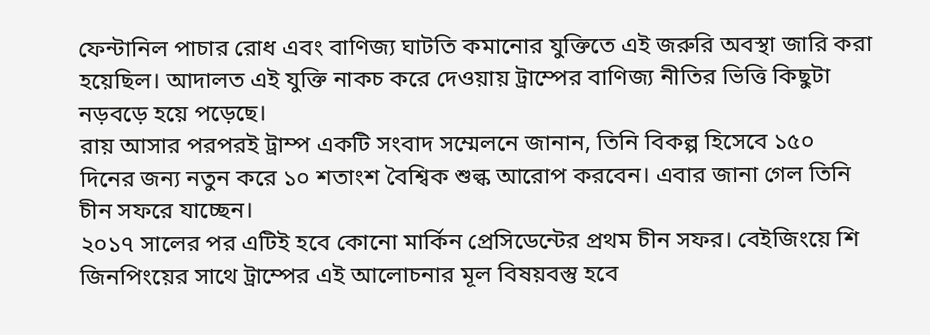ফেন্টানিল পাচার রোধ এবং বাণিজ্য ঘাটতি কমানোর যুক্তিতে এই জরুরি অবস্থা জারি করা হয়েছিল। আদালত এই যুক্তি নাকচ করে দেওয়ায় ট্রাম্পের বাণিজ্য নীতির ভিত্তি কিছুটা নড়বড়ে হয়ে পড়েছে।
রায় আসার পরপরই ট্রাম্প একটি সংবাদ সম্মেলনে জানান, তিনি বিকল্প হিসেবে ১৫০ দিনের জন্য নতুন করে ১০ শতাংশ বৈশ্বিক শুল্ক আরোপ করবেন। এবার জানা গেল তিনি চীন সফরে যাচ্ছেন।
২০১৭ সালের পর এটিই হবে কোনো মার্কিন প্রেসিডেন্টের প্রথম চীন সফর। বেইজিংয়ে শি জিনপিংয়ের সাথে ট্রাম্পের এই আলোচনার মূল বিষয়বস্তু হবে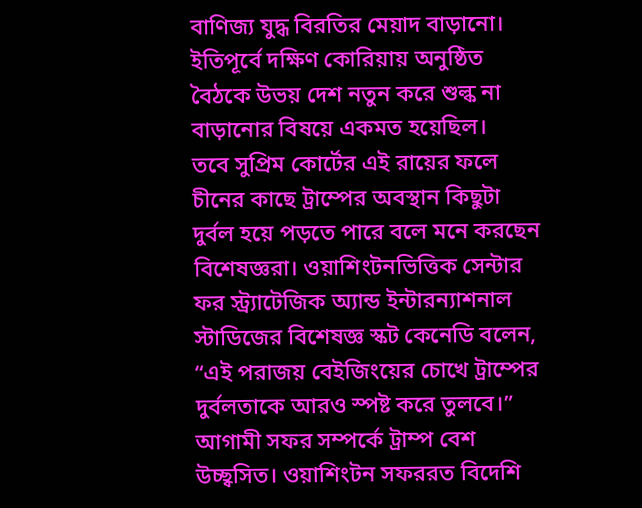বাণিজ্য যুদ্ধ বিরতির মেয়াদ বাড়ানো। ইতিপূর্বে দক্ষিণ কোরিয়ায় অনুষ্ঠিত বৈঠকে উভয় দেশ নতুন করে শুল্ক না বাড়ানোর বিষয়ে একমত হয়েছিল।
তবে সুপ্রিম কোর্টের এই রায়ের ফলে চীনের কাছে ট্রাম্পের অবস্থান কিছুটা দুর্বল হয়ে পড়তে পারে বলে মনে করছেন বিশেষজ্ঞরা। ওয়াশিংটনভিত্তিক সেন্টার ফর স্ট্র্যাটেজিক অ্যান্ড ইন্টারন্যাশনাল স্টাডিজের বিশেষজ্ঞ স্কট কেনেডি বলেন, “এই পরাজয় বেইজিংয়ের চোখে ট্রাম্পের দুর্বলতাকে আরও স্পষ্ট করে তুলবে।”
আগামী সফর সম্পর্কে ট্রাম্প বেশ উচ্ছ্বসিত। ওয়াশিংটন সফররত বিদেশি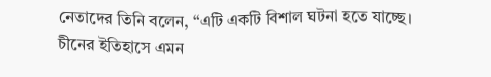নেতাদের তিনি বলেন, “এটি একটি বিশাল ঘটনা হতে যাচ্ছে। চীনের ইতিহাসে এমন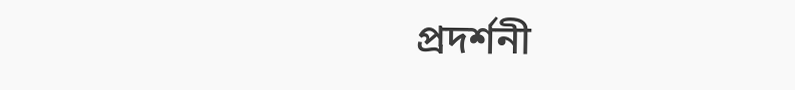প্রদর্শনী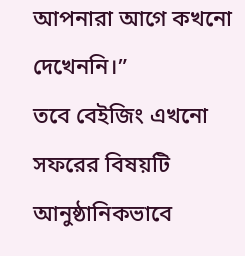আপনারা আগে কখনো দেখেননি।”
তবে বেইজিং এখনো সফরের বিষয়টি আনুষ্ঠানিকভাবে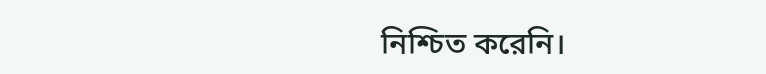নিশ্চিত করেনি।